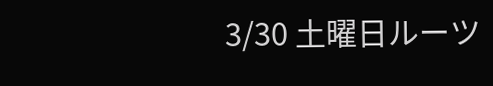3/30 土曜日ルーツ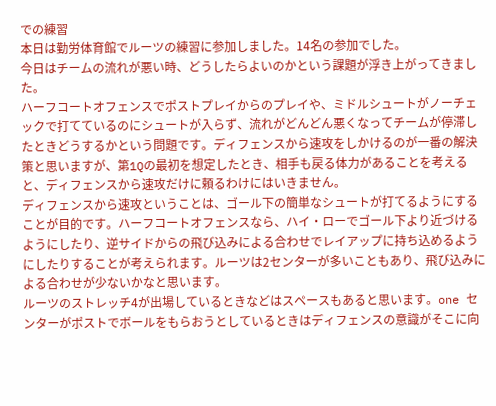での練習
本日は勤労体育館でルーツの練習に参加しました。14名の参加でした。
今日はチームの流れが悪い時、どうしたらよいのかという課題が浮き上がってきました。
ハーフコートオフェンスでポストプレイからのプレイや、ミドルシュートがノーチェックで打てているのにシュートが入らず、流れがどんどん悪くなってチームが停滞したときどうするかという問題です。ディフェンスから速攻をしかけるのが一番の解決策と思いますが、第1Qの最初を想定したとき、相手も戻る体力があることを考えると、ディフェンスから速攻だけに頼るわけにはいきません。
ディフェンスから速攻ということは、ゴール下の簡単なシュートが打てるようにすることが目的です。ハーフコートオフェンスなら、ハイ・ローでゴール下より近づけるようにしたり、逆サイドからの飛び込みによる合わせでレイアップに持ち込めるようにしたりすることが考えられます。ルーツは2センターが多いこともあり、飛び込みによる合わせが少ないかなと思います。
ルーツのストレッチ4が出場しているときなどはスペースもあると思います。one センターがポストでボールをもらおうとしているときはディフェンスの意識がそこに向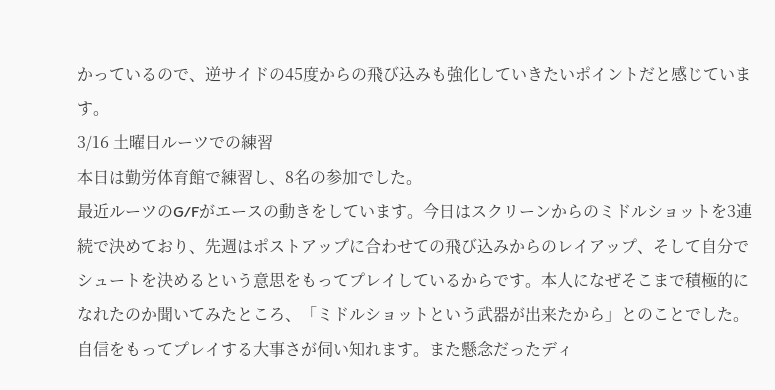かっているので、逆サイドの45度からの飛び込みも強化していきたいポイントだと感じています。
3/16 土曜日ルーツでの練習
本日は勤労体育館で練習し、8名の参加でした。
最近ルーツのG/Fがエースの動きをしています。今日はスクリーンからのミドルショットを3連続で決めており、先週はポストアップに合わせての飛び込みからのレイアップ、そして自分でシュートを決めるという意思をもってプレイしているからです。本人になぜそこまで積極的になれたのか聞いてみたところ、「ミドルショットという武器が出来たから」とのことでした。自信をもってプレイする大事さが伺い知れます。また懸念だったディ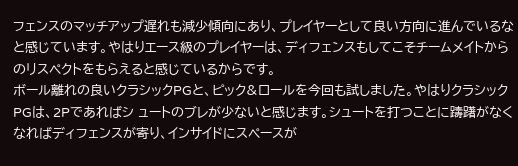フェンスのマッチアップ遅れも減少傾向にあり、プレイヤーとして良い方向に進んでいるなと感じています。やはりエース級のプレイヤーは、ディフェンスもしてこそチームメイトからのリスペクトをもらえると感じているからです。
ボール離れの良いクラシックPGと、ピック&ロールを今回も試しました。やはりクラシックPGは、2Pであればシ ュートのブレが少ないと感じます。シュートを打つことに躊躇がなくなればディフェンスが寄り、インサイドにスペースが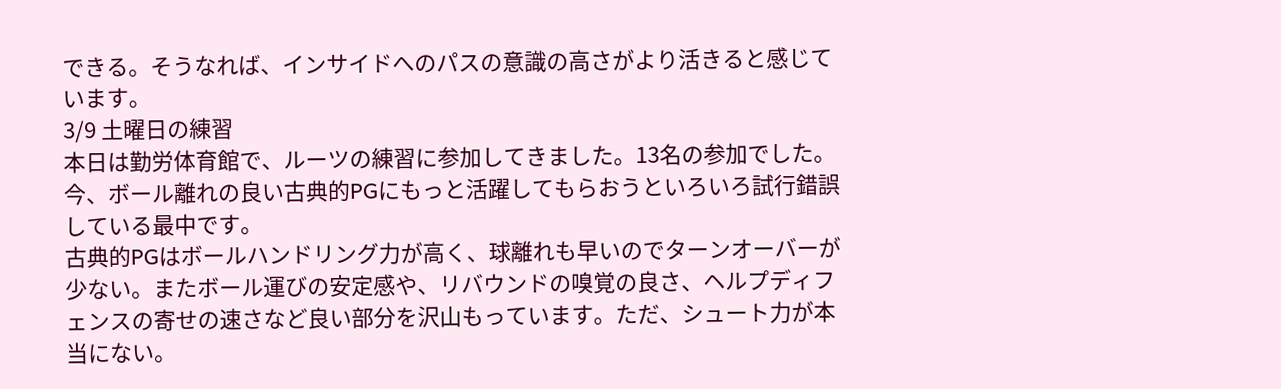できる。そうなれば、インサイドへのパスの意識の高さがより活きると感じています。
3/9 土曜日の練習
本日は勤労体育館で、ルーツの練習に参加してきました。13名の参加でした。
今、ボール離れの良い古典的PGにもっと活躍してもらおうといろいろ試行錯誤している最中です。
古典的PGはボールハンドリング力が高く、球離れも早いのでターンオーバーが少ない。またボール運びの安定感や、リバウンドの嗅覚の良さ、ヘルプディフェンスの寄せの速さなど良い部分を沢山もっています。ただ、シュート力が本当にない。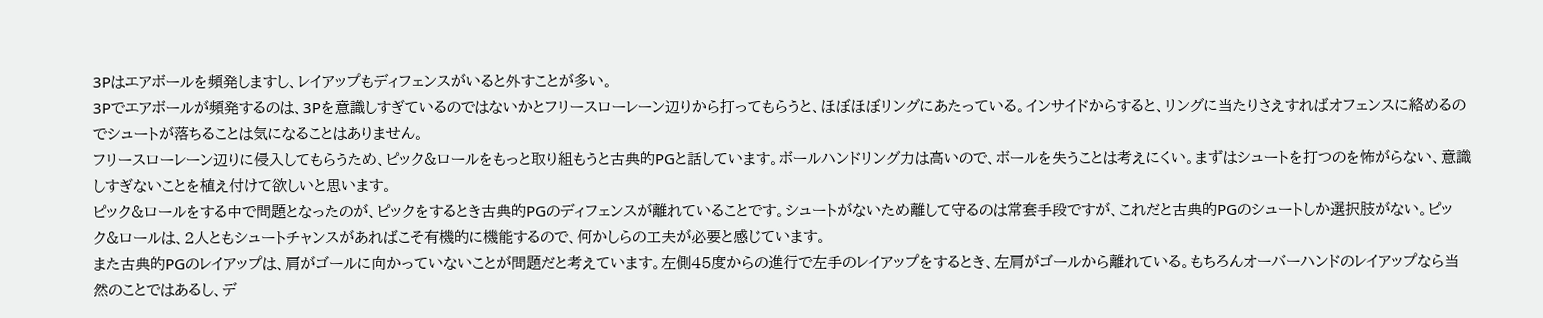3Pはエアボールを頻発しますし、レイアップもディフェンスがいると外すことが多い。
3Pでエアボールが頻発するのは、3Pを意識しすぎているのではないかとフリースローレーン辺りから打ってもらうと、ほぼほぼリングにあたっている。インサイドからすると、リングに当たりさえすればオフェンスに絡めるのでシュートが落ちることは気になることはありません。
フリースローレーン辺りに侵入してもらうため、ピック&ロールをもっと取り組もうと古典的PGと話しています。ボールハンドリング力は高いので、ボールを失うことは考えにくい。まずはシュートを打つのを怖がらない、意識しすぎないことを植え付けて欲しいと思います。
ピック&ロールをする中で問題となったのが、ピックをするとき古典的PGのディフェンスが離れていることです。シュートがないため離して守るのは常套手段ですが、これだと古典的PGのシュートしか選択肢がない。ピック&ロールは、2人ともシュートチャンスがあればこそ有機的に機能するので、何かしらの工夫が必要と感じています。
また古典的PGのレイアップは、肩がゴールに向かっていないことが問題だと考えています。左側45度からの進行で左手のレイアップをするとき、左肩がゴールから離れている。もちろんオーバーハンドのレイアップなら当然のことではあるし、デ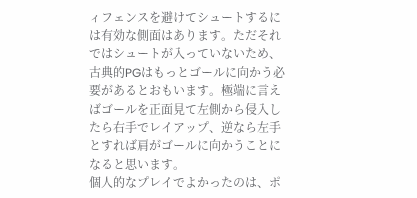ィフェンスを避けてシュートするには有効な側面はあります。ただそれではシュートが入っていないため、古典的PGはもっとゴールに向かう必要があるとおもいます。極端に言えばゴールを正面見て左側から侵入したら右手でレイアップ、逆なら左手とすれば肩がゴールに向かうことになると思います。
個人的なプレイでよかったのは、ポ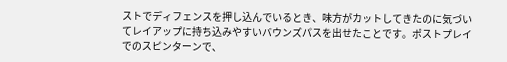ストでディフェンスを押し込んでいるとき、味方がカットしてきたのに気づいてレイアップに持ち込みやすいバウンズパスを出せたことです。ポストプレイでのスピンターンで、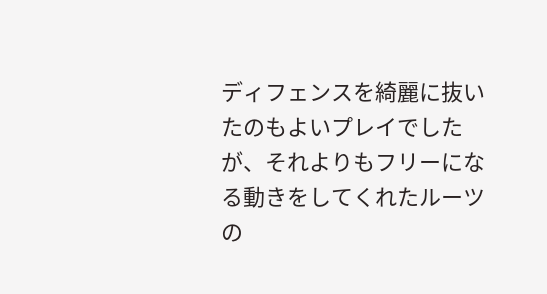ディフェンスを綺麗に抜いたのもよいプレイでしたが、それよりもフリーになる動きをしてくれたルーツの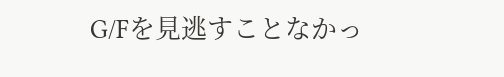G/Fを見逃すことなかっ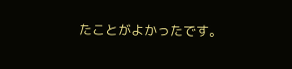たことがよかったです。